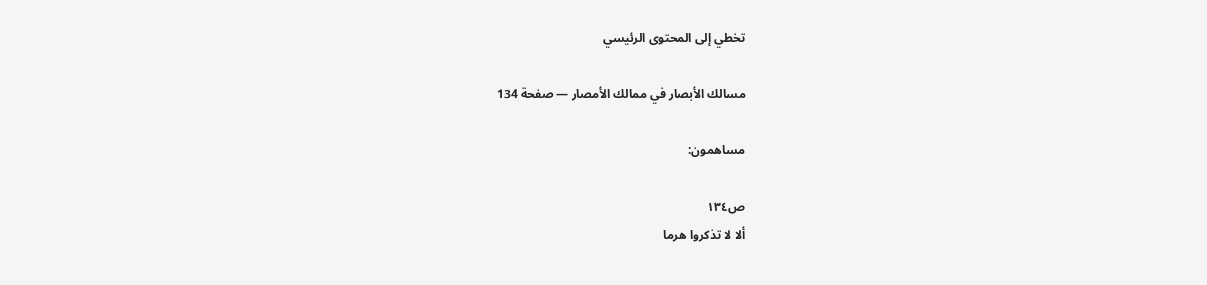تخطي إلى المحتوى الرئيسي

مسالك الأبصار في ممالك الأمصار — صفحة 134

مساهمون:

ص١٣٤
ألا لا تذكروا هرما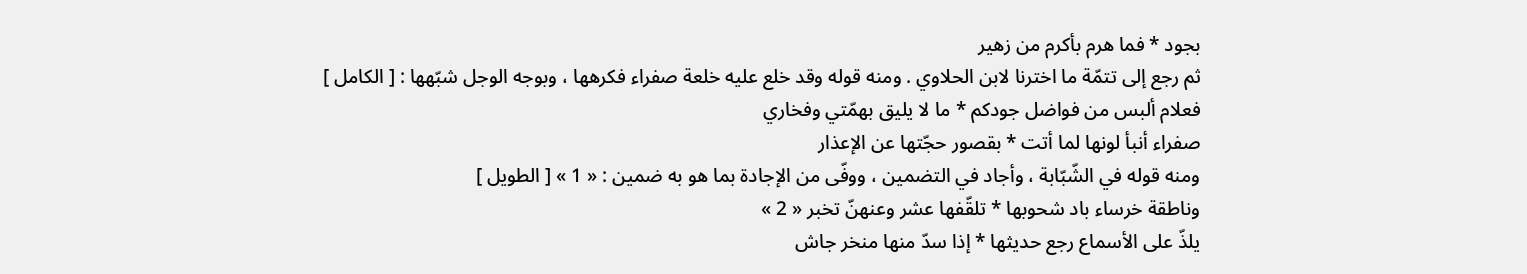بجود * فما هرم بأكرم من زهير
ثم رجع إلى تتمّة ما اخترنا لابن الحلاوي . ومنه قوله وقد خلع عليه خلعة صفراء فكرهها ، وبوجه الوجل شبّهها : [ الكامل ]
فعلام ألبس من فواضل جودكم * ما لا يليق بهمّتي وفخاري
صفراء أنبأ لونها لما أتت * بقصور حجّتها عن الإعذار
ومنه قوله في الشّبّابة ، وأجاد في التضمين ، ووفّى من الإجادة بما هو به ضمين : « 1 » [ الطويل ]
وناطقة خرساء باد شحوبها * تلقّفها عشر وعنهنّ تخبر « 2 »
يلذّ على الأسماع رجع حديثها * إذا سدّ منها منخر جاش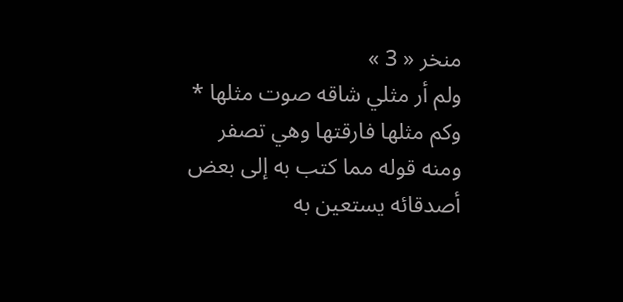منخر « 3 »
ولم أر مثلي شاقه صوت مثلها * وكم مثلها فارقتها وهي تصفر
ومنه قوله مما كتب به إلى بعض أصدقائه يستعين به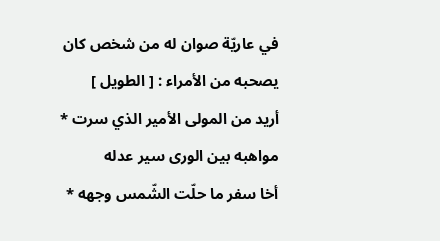في عاريّة صوان له من شخص كان يصحبه من الأمراء : [ الطويل ]
أريد من المولى الأمير الذي سرت * مواهبه بين الورى سير عدله
أخا سفر ما حلّت الشّمس وجهه *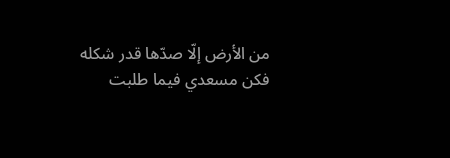من الأرض إلّا صدّها قدر شكله
فكن مسعدي فيما طلبت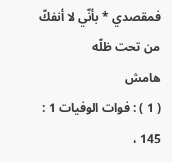فمقصدي * بأنّي لا أنفكّ من تحت ظلّه
هامش
( 1 ) : فوات الوفيات 1 : 145 ،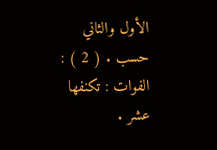الأول والثاني حسب . ( 2 ) : الفوات : تكنفها عشر .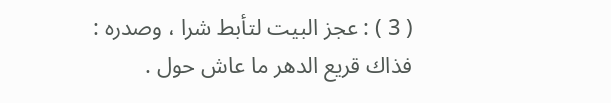( 3 ) : عجز البيت لتأبط شرا ، وصدره : فذاك قريع الدهر ما عاش حول .